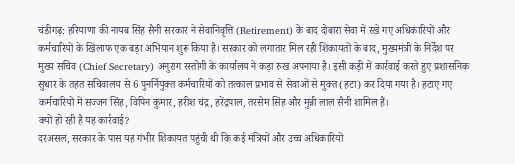चंडीगढ़: हरियाणा की नायब सिंह सैनी सरकार ने सेवानिवृत्ति (Retirement) के बाद दोबारा सेवा में रखे गए अधिकारियों और कर्मचारियों के खिलाफ एक बड़ा अभियान शुरू किया है। सरकार को लगातार मिल रही शिकायतों के बाद, मुख्यमंत्री के निर्देश पर मुख्य सचिव (Chief Secretary) अनुराग रस्तोगी के कार्यालय ने कड़ा रुख अपनाया है। इसी कड़ी में कार्रवाई करते हुए प्रशासनिक सुधार के तहत सचिवालय से 6 पुनर्नियुक्त कर्मचारियों को तत्काल प्रभाव से सेवाओं से मुक्त (हटा) कर दिया गया है। हटाए गए कर्मचारियों में सज्जन सिंह, विपिन कुमार, हरीश चंद्र, हरेंद्रपाल, तरसेम सिंह और मुन्नी लाल सैनी शामिल हैं।
क्यों हो रही है यह कार्रवाई?
दरअसल, सरकार के पास यह गंभीर शिकायत पहुंची थी कि कई मंत्रियों और उच्च अधिकारियों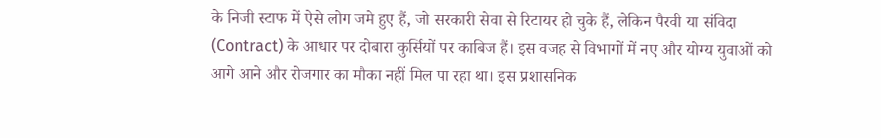के निजी स्टाफ में ऐसे लोग जमे हुए हैं, जो सरकारी सेवा से रिटायर हो चुके हैं, लेकिन पैरवी या संविदा (Contract) के आधार पर दोबारा कुर्सियों पर काबिज हैं। इस वजह से विभागों में नए और योग्य युवाओं को आगे आने और रोजगार का मौका नहीं मिल पा रहा था। इस प्रशासनिक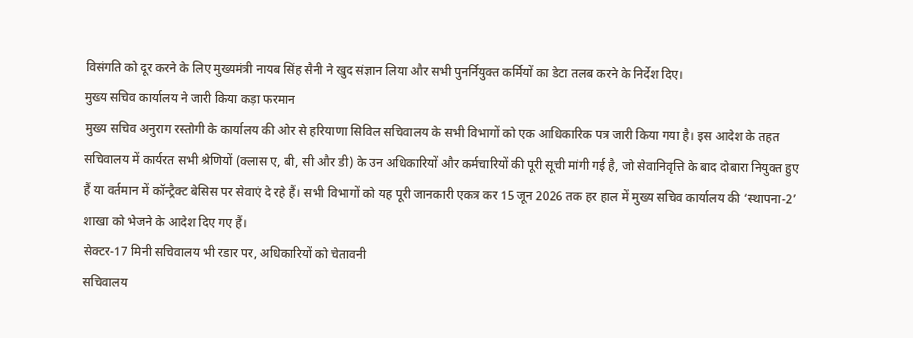विसंगति को दूर करने के लिए मुख्यमंत्री नायब सिंह सैनी ने खुद संज्ञान लिया और सभी पुनर्नियुक्त कर्मियों का डेटा तलब करने के निर्देश दिए।
मुख्य सचिव कार्यालय ने जारी किया कड़ा फरमान
मुख्य सचिव अनुराग रस्तोगी के कार्यालय की ओर से हरियाणा सिविल सचिवालय के सभी विभागों को एक आधिकारिक पत्र जारी किया गया है। इस आदेश के तहत सचिवालय में कार्यरत सभी श्रेणियों (क्लास ए, बी, सी और डी) के उन अधिकारियों और कर्मचारियों की पूरी सूची मांगी गई है, जो सेवानिवृत्ति के बाद दोबारा नियुक्त हुए हैं या वर्तमान में कॉन्ट्रैक्ट बेसिस पर सेवाएं दे रहे हैं। सभी विभागों को यह पूरी जानकारी एकत्र कर 15 जून 2026 तक हर हाल में मुख्य सचिव कार्यालय की ‘स्थापना-2’ शाखा को भेजने के आदेश दिए गए हैं।
सेक्टर-17 मिनी सचिवालय भी रडार पर, अधिकारियों को चेतावनी
सचिवालय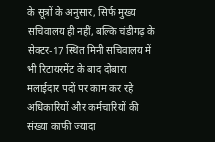के सूत्रों के अनुसार, सिर्फ मुख्य सचिवालय ही नहीं, बल्कि चंडीगढ़ के सेक्टर-17 स्थित मिनी सचिवालय में भी रिटायरमेंट के बाद दोबारा मलाईदार पदों पर काम कर रहे अधिकारियों और कर्मचारियों की संख्या काफी ज्यादा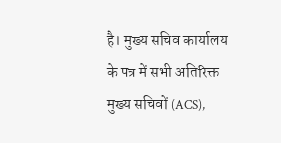है। मुख्य सचिव कार्यालय के पत्र में सभी अतिरिक्त मुख्य सचिवों (ACS),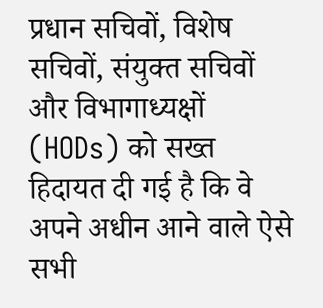प्रधान सचिवों, विशेष सचिवों, संयुक्त सचिवों और विभागाध्यक्षों (HODs) को सख्त हिदायत दी गई है कि वे अपने अधीन आने वाले ऐसे सभी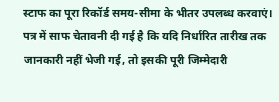स्टाफ का पूरा रिकॉर्ड समय-सीमा के भीतर उपलब्ध करवाएं। पत्र में साफ चेतावनी दी गई है कि यदि निर्धारित तारीख तक जानकारी नहीं भेजी गई, तो इसकी पूरी जिम्मेदारी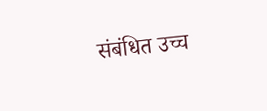संबंधित उच्च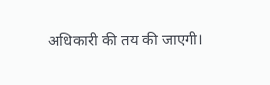अधिकारी की तय की जाएगी।